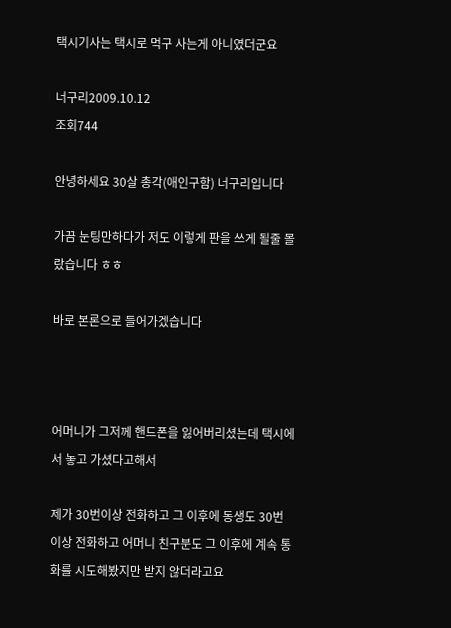택시기사는 택시로 먹구 사는게 아니였더군요

너구리2009.10.12
조회744

안녕하세요 30살 총각(애인구함) 너구리입니다

가끔 눈팅만하다가 저도 이렇게 판을 쓰게 될줄 몰랐습니다 ㅎㅎ

바로 본론으로 들어가겠습니다



어머니가 그저께 핸드폰을 잃어버리셨는데 택시에서 놓고 가셨다고해서

제가 30번이상 전화하고 그 이후에 동생도 30번 이상 전화하고 어머니 친구분도 그 이후에 계속 통화를 시도해봤지만 받지 않더라고요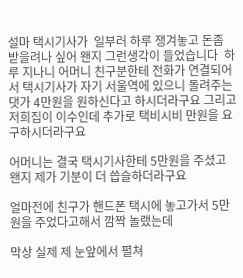설마 택시기사가  일부러 하루 쟁겨놓고 돈좀 받을려나 싶어 왠지 그런생각이 들었습니다  하루 지나니 어머니 친구분한테 전화가 연결되어서 택시기사가 자기 서울역에 있으니 돌려주는 댓가 4만원을 원하신다고 하시더라구요 그리고 저희집이 이수인데 추가로 택비시비 만원을 요구하시더라구요

어머니는 결국 택시기사한테 5만원을 주셨고 왠지 제가 기분이 더 씁슬하더라구요

얼마전에 친구가 핸드폰 택시에 놓고가서 5만원을 주었다고해서 깜짝 놀랬는데

막상 실제 제 눈앞에서 펼쳐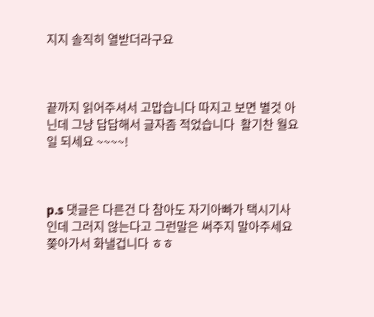지지 솔직히 열받더라구요



끝까지 읽어주셔서 고맙습니다 따지고 보면 별것 아닌데 그냥 답답해서 글자좀 적었습니다  활기찬 월요일 되세요 ~~~~!



p.s 댓글은 다른건 다 참아도 자기아빠가 택시기사인데 그러지 않는다고 그런말은 써주지 말아주세요 쫒아가서 화낼겁니다 ㅎㅎ